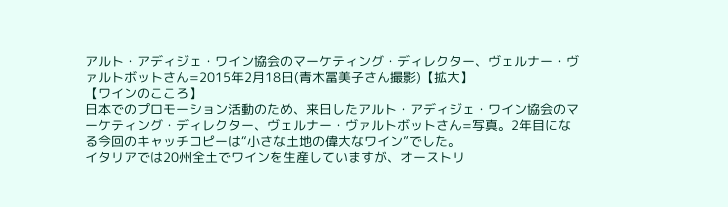アルト・アディジェ・ワイン協会のマーケティング・ディレクター、ヴェルナー・ヴァルトボットさん=2015年2月18日(青木冨美子さん撮影)【拡大】
【ワインのこころ】
日本でのプロモーション活動のため、来日したアルト・アディジェ・ワイン協会のマーケティング・ディレクター、ヴェルナー・ヴァルトボットさん=写真。2年目になる今回のキャッチコピーは“小さな土地の偉大なワイン”でした。
イタリアでは20州全土でワインを生産していますが、オーストリ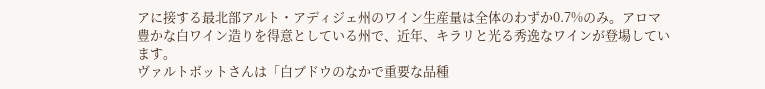アに接する最北部アルト・アディジェ州のワイン生産量は全体のわずか0.7%のみ。アロマ豊かな白ワイン造りを得意としている州で、近年、キラリと光る秀逸なワインが登場しています。
ヴァルトボットさんは「白ブドウのなかで重要な品種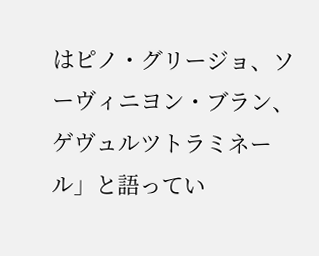はピノ・グリージョ、ソーヴィニヨン・ブラン、ゲヴュルツトラミネール」と語ってい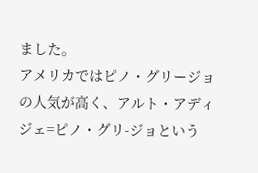ました。
アメリカではピノ・グリージョの人気が高く、アルト・アディジェ=ピノ・グリ-ジョという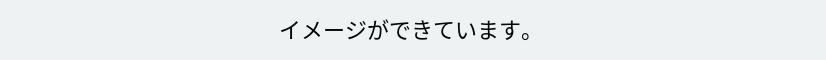イメージができています。